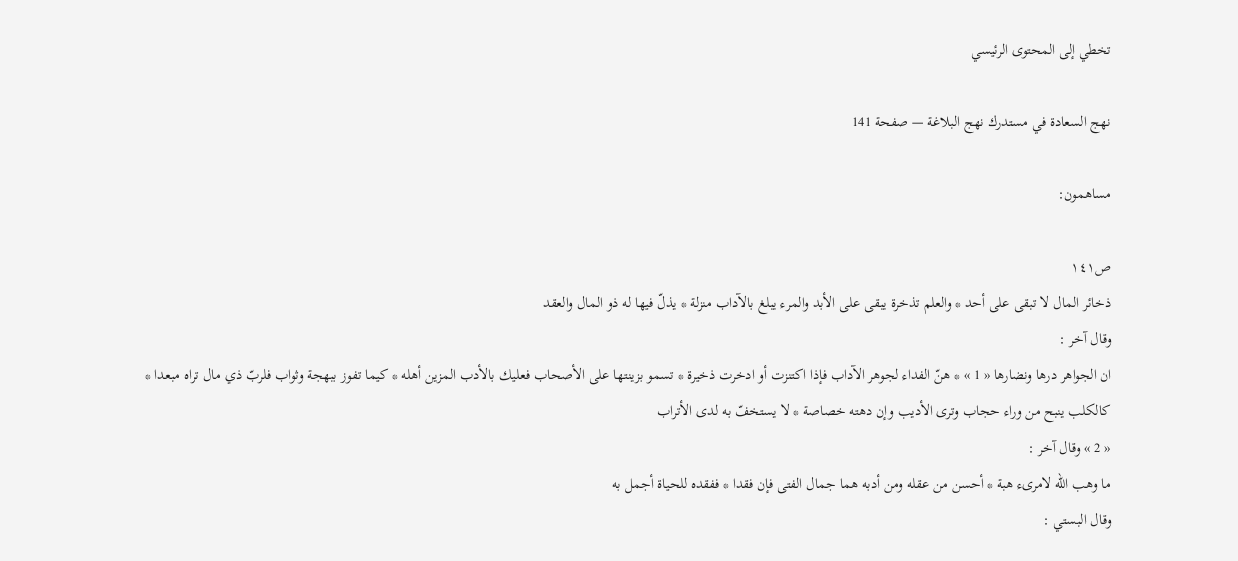تخطي إلى المحتوى الرئيسي

نهج السعادة في مستدرك نهج البلاغة — صفحة 141

مساهمون:

ص١٤١
ذخائر المال لا تبقى على أحد * والعلم تذخرة يبقى على الأبد والمرء يبلغ بالآداب منزلة * يذلّ فيها له ذو المال والعقد
وقال آخر :
ان الجواهر درها ونضارها « 1 » * هنّ الفداء لجوهر الآداب فإذا اكتنزت أو ادخرت ذخيرة * تسمو بزينتها على الأصحاب فعليك بالأدب المزين أهله * كيما تفوز ببهجة وثواب فلربّ ذي مال تراه مبعدا * كالكلب ينبح من وراء حجاب وترى الأديب وإن دهته خصاصة * لا يستخفّ به لدى الأتراب
« 2 » وقال آخر :
ما وهب اللّه لامرىء هبة * أحسن من عقله ومن أدبه هما جمال الفتى فإن فقدا * ففقده للحياة أجمل به
وقال البستي :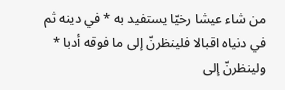من شاء عيشا رخيّا يستفيد به * في دينه ثم في دنياه اقبالا فلينظرنّ إلى ما فوقه أدبا * ولينظرنّ إلى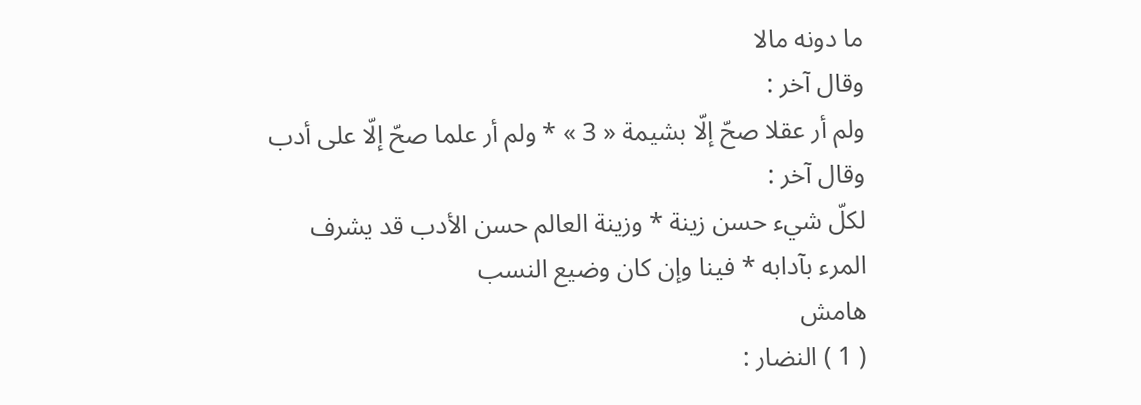ما دونه مالا
وقال آخر :
ولم أر عقلا صحّ إلّا بشيمة « 3 » * ولم أر علما صحّ إلّا على أدب
وقال آخر :
لكلّ شيء حسن زينة * وزينة العالم حسن الأدب قد يشرف المرء بآدابه * فينا وإن كان وضيع النسب
هامش
( 1 ) النضار :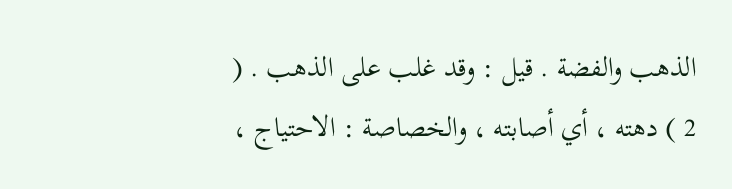الذهب والفضة . قيل : وقد غلب على الذهب . ( 2 ) دهته ، أي أصابته ، والخصاصة : الاحتياج ،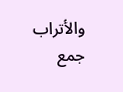والأتراب جمع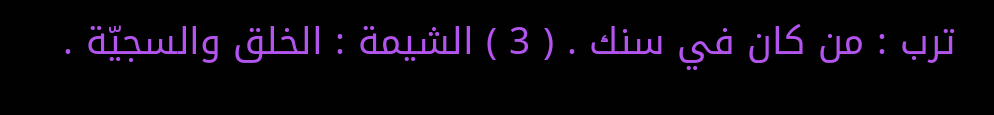ترب : من كان في سنك . ( 3 ) الشيمة : الخلق والسجيّة .